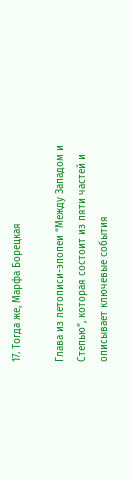17. Тогда же, Марфа Борецкая

Глава из летописи-эпопеи “Между Западом и Степью”, которая состоит из пяти частей и описывает ключевые события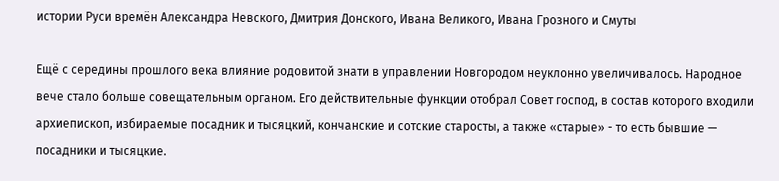истории Руси времён Александра Невского, Дмитрия Донского, Ивана Великого, Ивана Грозного и Смуты

Ещё с середины прошлого века влияние родовитой знати в управлении Новгородом неуклонно увеличивалось. Народное вече стало больше совещательным органом. Его действительные функции отобрал Совет господ, в состав которого входили архиепископ, избираемые посадник и тысяцкий, кончанские и сотские старосты, а также «старые» - то есть бывшие — посадники и тысяцкие.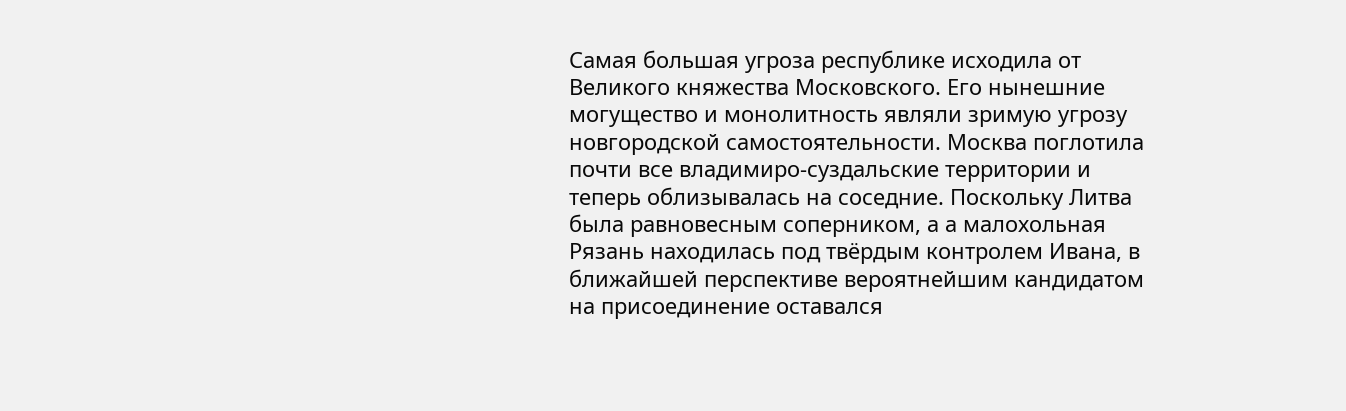Самая большая угроза республике исходила от Великого княжества Московского. Его нынешние могущество и монолитность являли зримую угрозу новгородской самостоятельности. Москва поглотила почти все владимиро-суздальские территории и теперь облизывалась на соседние. Поскольку Литва была равновесным соперником, а а малохольная Рязань находилась под твёрдым контролем Ивана, в ближайшей перспективе вероятнейшим кандидатом на присоединение оставался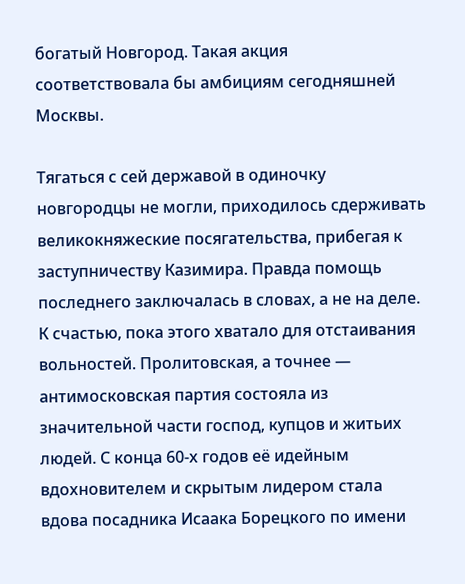богатый Новгород. Такая акция соответствовала бы амбициям сегодняшней Москвы.

Тягаться с сей державой в одиночку новгородцы не могли, приходилось сдерживать великокняжеские посягательства, прибегая к заступничеству Казимира. Правда помощь последнего заключалась в словах, а не на деле. К счастью, пока этого хватало для отстаивания вольностей. Пролитовская, а точнее — антимосковская партия состояла из значительной части господ, купцов и житьих людей. С конца 60-х годов её идейным вдохновителем и скрытым лидером стала вдова посадника Исаака Борецкого по имени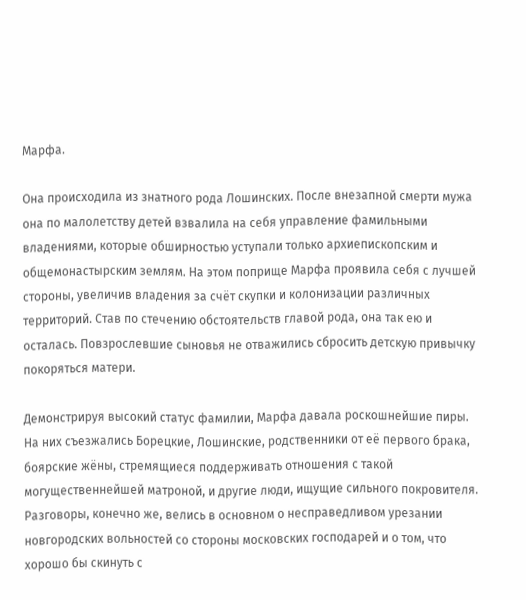Марфа.

Она происходила из знатного рода Лошинских. После внезапной смерти мужа она по малолетству детей взвалила на себя управление фамильными владениями, которые обширностью уступали только архиепископским и общемонастырским землям. На этом поприще Марфа проявила себя с лучшей стороны, увеличив владения за счёт скупки и колонизации различных территорий. Став по стечению обстоятельств главой рода, она так ею и осталась. Повзрослевшие сыновья не отважились сбросить детскую привычку покоряться матери.

Демонстрируя высокий статус фамилии, Марфа давала роскошнейшие пиры. На них съезжались Борецкие, Лошинские, родственники от её первого брака, боярские жёны, стремящиеся поддерживать отношения с такой могущественнейшей матроной, и другие люди, ищущие сильного покровителя. Разговоры, конечно же, велись в основном о несправедливом урезании новгородских вольностей со стороны московских господарей и о том, что хорошо бы скинуть с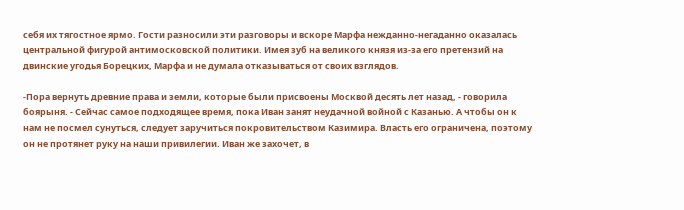себя их тягостное ярмо. Гости разносили эти разговоры и вскоре Марфа нежданно-негаданно оказалась центральной фигурой антимосковской политики. Имея зуб на великого князя из-за его претензий на двинские угодья Борецких, Марфа и не думала отказываться от своих взглядов.

-Пора вернуть древние права и земли, которые были присвоены Москвой десять лет назад, - говорила боярыня. - Сейчас самое подходящее время, пока Иван занят неудачной войной с Казанью. А чтобы он к нам не посмел сунуться, следует заручиться покровительством Казимира. Власть его ограничена, поэтому он не протянет руку на наши привилегии. Иван же захочет, в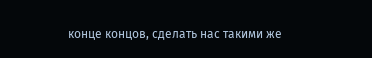конце концов, сделать нас такими же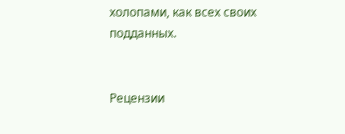холопами, как всех своих подданных.


Рецензии